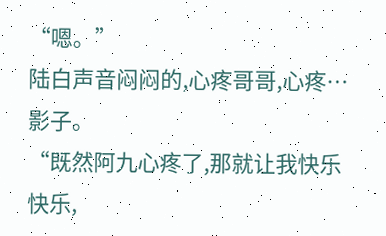“嗯。”
陆白声音闷闷的,心疼哥哥,心疼…影子。
“既然阿九心疼了,那就让我快乐快乐,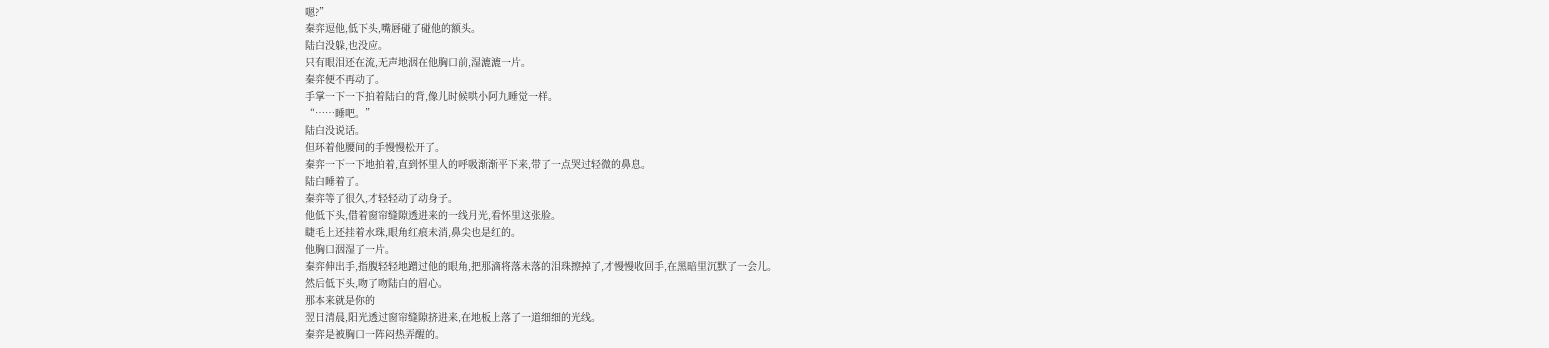嗯?”
秦弈逗他,低下头,嘴唇碰了碰他的额头。
陆白没躲,也没应。
只有眼泪还在流,无声地洇在他胸口前,湿漉漉一片。
秦弈便不再动了。
手掌一下一下拍着陆白的背,像儿时候哄小阿九睡觉一样。
“……睡吧。”
陆白没说话。
但环着他腰间的手慢慢松开了。
秦弈一下一下地拍着,直到怀里人的呼吸渐渐平下来,带了一点哭过轻微的鼻息。
陆白睡着了。
秦弈等了很久,才轻轻动了动身子。
他低下头,借着窗帘缝隙透进来的一线月光,看怀里这张脸。
睫毛上还挂着水珠,眼角红痕未消,鼻尖也是红的。
他胸口洇湿了一片。
秦弈伸出手,指腹轻轻地蹭过他的眼角,把那滴将落未落的泪珠擦掉了,才慢慢收回手,在黑暗里沉默了一会儿。
然后低下头,吻了吻陆白的眉心。
那本来就是你的
翌日清晨,阳光透过窗帘缝隙挤进来,在地板上落了一道细细的光线。
秦弈是被胸口一阵闷热弄醒的。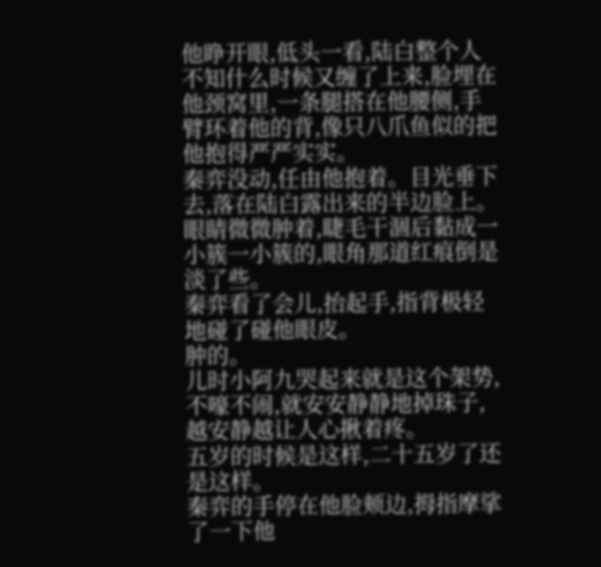他睁开眼,低头一看,陆白整个人不知什么时候又缠了上来,脸埋在他颈窝里,一条腿搭在他腰侧,手臂环着他的背,像只八爪鱼似的把他抱得严严实实。
秦弈没动,任由他抱着。目光垂下去,落在陆白露出来的半边脸上。
眼睛微微肿着,睫毛干涸后黏成一小簇一小簇的,眼角那道红痕倒是淡了些。
秦弈看了会儿,抬起手,指背极轻地碰了碰他眼皮。
肿的。
儿时小阿九哭起来就是这个架势,不嚎不闹,就安安静静地掉珠子,越安静越让人心揪着疼。
五岁的时候是这样,二十五岁了还是这样。
秦弈的手停在他脸颊边,拇指摩挲了一下他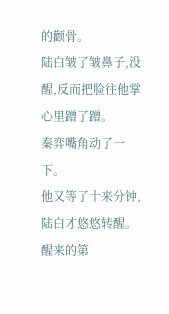的颧骨。
陆白皱了皱鼻子,没醒,反而把脸往他掌心里蹭了蹭。
秦弈嘴角动了一下。
他又等了十来分钟,陆白才悠悠转醒。醒来的第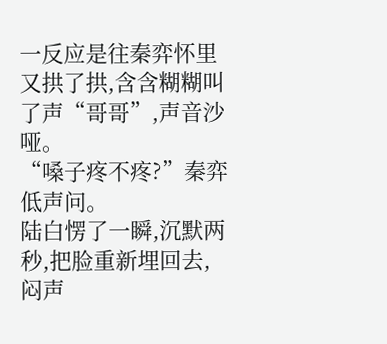一反应是往秦弈怀里又拱了拱,含含糊糊叫了声“哥哥”,声音沙哑。
“嗓子疼不疼?”秦弈低声问。
陆白愣了一瞬,沉默两秒,把脸重新埋回去,闷声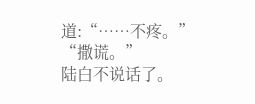道:“……不疼。”
“撒谎。”
陆白不说话了。